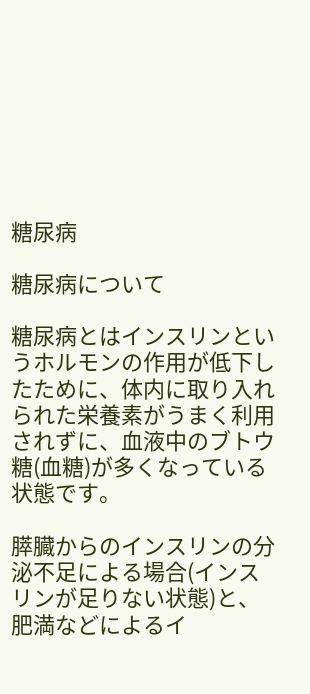糖尿病

糖尿病について

糖尿病とはインスリンというホルモンの作用が低下したために、体内に取り入れられた栄養素がうまく利用されずに、血液中のブトウ糖(血糖)が多くなっている状態です。

膵臓からのインスリンの分泌不足による場合(インスリンが足りない状態)と、肥満などによるイ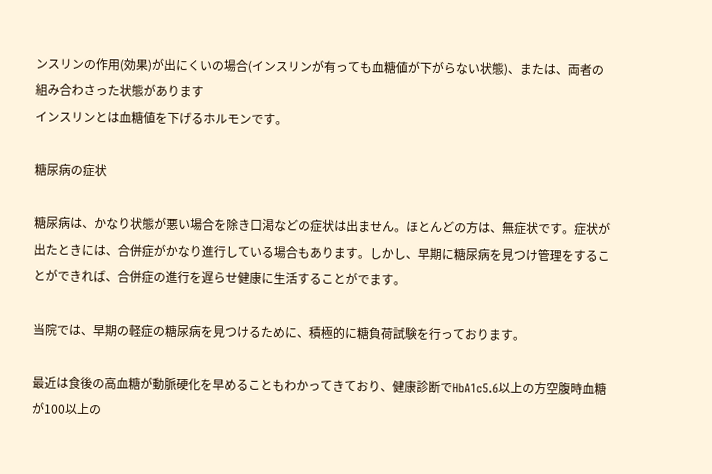ンスリンの作用(効果)が出にくいの場合(インスリンが有っても血糖値が下がらない状態)、または、両者の組み合わさった状態があります
インスリンとは血糖値を下げるホルモンです。

糖尿病の症状

糖尿病は、かなり状態が悪い場合を除き口渇などの症状は出ません。ほとんどの方は、無症状です。症状が出たときには、合併症がかなり進行している場合もあります。しかし、早期に糖尿病を見つけ管理をすることができれば、合併症の進行を遅らせ健康に生活することがでます。

当院では、早期の軽症の糖尿病を見つけるために、積極的に糖負荷試験を行っております。

最近は食後の高血糖が動脈硬化を早めることもわかってきており、健康診断でHbA1c5.6以上の方空腹時血糖が100以上の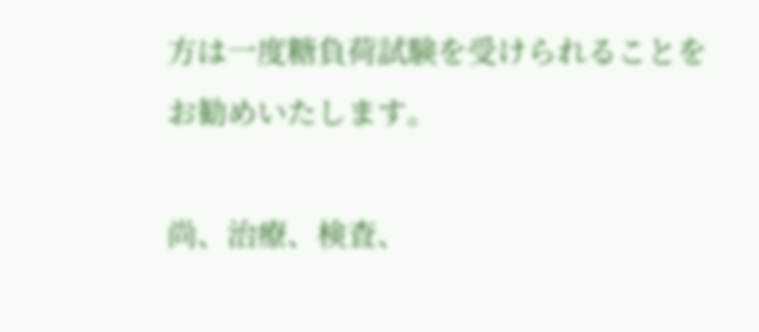方は一度糖負荷試験を受けられることをお勧めいたします。

尚、治療、検査、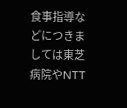食事指導などにつきましては東芝病院やNTT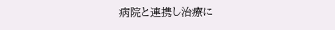病院と連携し治療に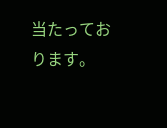当たっております。